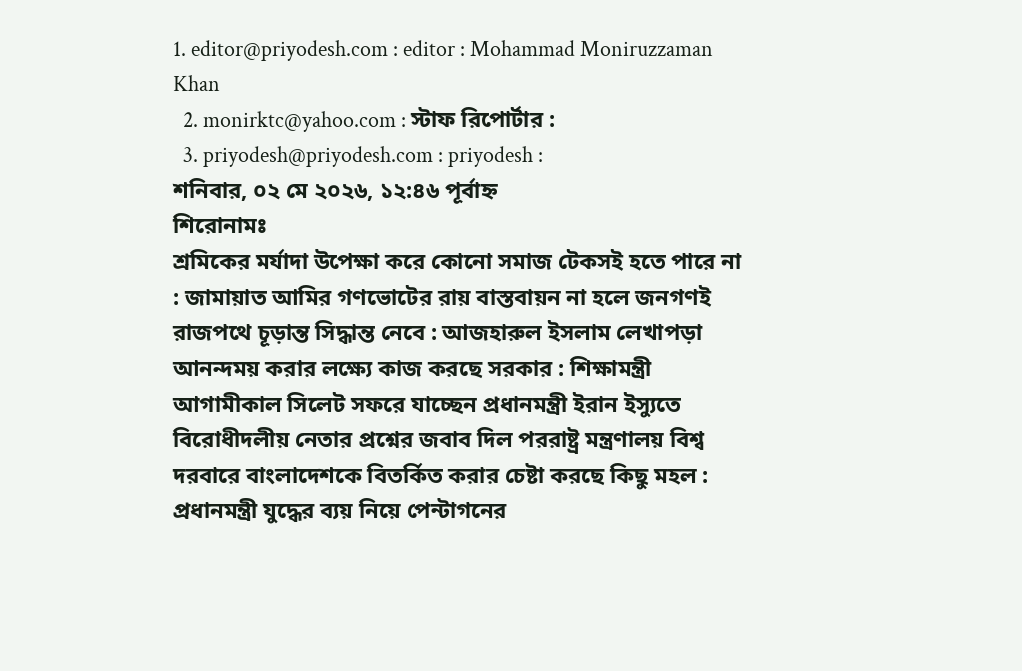1. editor@priyodesh.com : editor : Mohammad Moniruzzaman Khan
  2. monirktc@yahoo.com : স্টাফ রিপোর্টার :
  3. priyodesh@priyodesh.com : priyodesh :
শনিবার, ০২ মে ২০২৬, ১২:৪৬ পূর্বাহ্ন
শিরোনামঃ
শ্রমিকের মর্যাদা উপেক্ষা করে কোনো সমাজ টেকসই হতে পারে না : জামায়াত আমির গণভোটের রায় বাস্তবায়ন না হলে জনগণই রাজপথে চূড়ান্ত সিদ্ধান্ত নেবে : আজহারুল ইসলাম লেখাপড়া আনন্দময় করার লক্ষ্যে কাজ করছে সরকার : শিক্ষামন্ত্রী আগামীকাল সিলেট সফরে যাচ্ছেন প্রধানমন্ত্রী ইরান ইস্যুতে বিরোধীদলীয় নেতার প্রশ্নের জবাব দিল পররাষ্ট্র মন্ত্রণালয় বিশ্ব দরবারে বাংলাদেশকে বিতর্কিত করার চেষ্টা করছে কিছু মহল : প্রধানমন্ত্রী যুদ্ধের ব্যয় নিয়ে পেন্টাগনের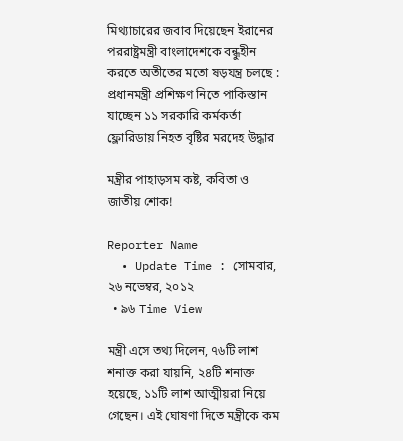মিথ্যাচারের জবাব দিয়েছেন ইরানের পররাষ্ট্রমন্ত্রী বাংলাদেশকে বন্ধুহীন করতে অতীতের মতো ষড়যন্ত্র চলছে : প্রধানমন্ত্রী প্রশিক্ষণ নিতে পাকিস্তান যাচ্ছেন ১১ সরকারি কর্মকর্তা ফ্লোরিডায় নিহত বৃষ্টির মরদেহ উদ্ধার

মন্ত্রীর পাহাড়সম কষ্ট, কবিতা ও জাতীয় শোক!

Reporter Name
  • Update Time : সোমবার, ২৬ নভেম্বর, ২০১২
  • ৯৬ Time View

মন্ত্রী এসে তথ্য দিলেন, ৭৬টি লাশ শনাক্ত করা যায়নি, ২৪টি শনাক্ত হয়েছে, ১১টি লাশ আত্মীয়রা নিয়ে গেছেন। এই ঘোষণা দিতে মন্ত্রীকে কম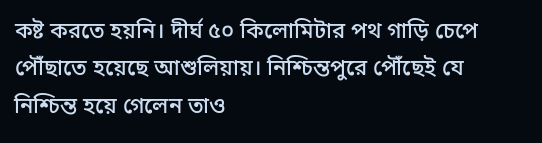কষ্ট করতে হয়নি। দীর্ঘ ৫০ কিলোমিটার পথ গাড়ি চেপে পৌঁছাতে হয়েছে আশুলিয়ায়। নিশ্চিন্তপুরে পৌঁছেই যে নিশ্চিন্ত হয়ে গেলেন তাও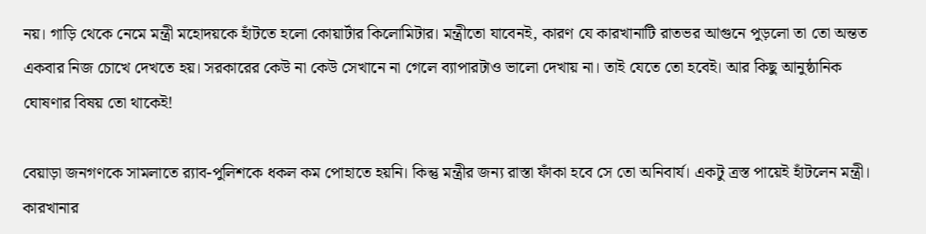নয়। গাড়ি থেকে নেমে মন্ত্রী মহোদয়কে হাঁটতে হলো কোয়ার্টার কিলোমিটার। মন্ত্রীতো যাবেনই, কারণ যে কারখানাটি রাতভর আগুনে পুড়লো তা তো অন্তত একবার নিজ চোখে দেখতে হয়। সরকারের কেউ না কেউ সেখানে না গেলে ব্যাপারটাও ভালো দেখায় না। তাই যেতে তো হবেই। আর কিছু আনুষ্ঠানিক ঘোষণার বিষয় তো থাকেই!

বেয়াড়া জনগণকে সামলাতে র‌্যাব-পুলিশকে ধকল কম পোহাতে হয়নি। কিন্তু মন্ত্রীর জন্য রাস্তা ফাঁকা হবে সে তো অনিবার্য। একটু ত্রস্ত পায়েই হাঁটলেন মন্ত্রী। কারখানার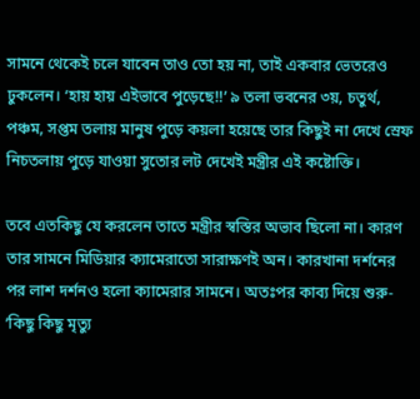সামনে থেকেই চলে যাবেন তাও তো হয় না, তাই একবার ভেতরেও ঢুকলেন। ‘হায় হায় এইভাবে পুড়েছে!!’ ৯ তলা ভবনের ৩য়, চতুর্থ, পঞ্চম, সপ্তম তলায় মানুষ পুড়ে কয়লা হয়েছে তার কিছুই না দেখে স্রেফ নিচতলায় পুড়ে যাওয়া সুতোর লট দেখেই মন্ত্রীর এই কষ্টোক্তি।

তবে এতকিছু যে করলেন তাতে মন্ত্রীর স্বস্তির অভাব ছিলো না। কারণ তার সামনে মিডিয়ার ক্যামেরাতো সারাক্ষণই অন। কারখানা দর্শনের পর লাশ দর্শনও হলো ক্যামেরার সামনে। অতঃপর কাব্য দিয়ে শুরু- ‘কিছু কিছু মৃত্যু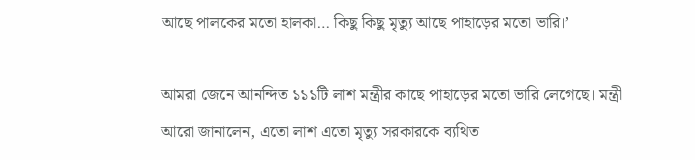আছে পালকের মতো হালকা… কিছু কিছু মৃত্যু আছে পাহাড়ের মতো ভারি।’

আমরা জেনে আনন্দিত ১১১টি লাশ মন্ত্রীর কাছে পাহাড়ের মতো ভারি লেগেছে। মন্ত্রী আরো জানালেন, এতো লাশ এতো মৃত্যু সরকারকে ব্যথিত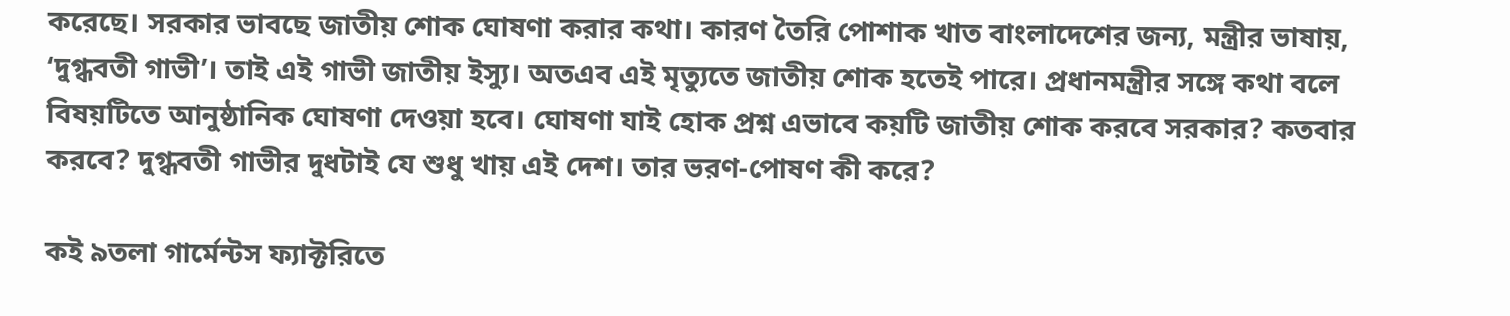করেছে। সরকার ভাবছে জাতীয় শোক ঘোষণা করার কথা। কারণ তৈরি পোশাক খাত বাংলাদেশের জন্য, মন্ত্রীর ভাষায়, ‘দুগ্ধবতী গাভী’। তাই এই গাভী জাতীয় ইস্যু। অতএব এই মৃত্যুতে জাতীয় শোক হতেই পারে। প্রধানমন্ত্রীর সঙ্গে কথা বলে বিষয়টিতে আনুষ্ঠানিক ঘোষণা দেওয়া হবে। ঘোষণা যাই হোক প্রশ্ন এভাবে কয়টি জাতীয় শোক করবে সরকার? কতবার করবে? দুগ্ধবতী গাভীর দুধটাই যে শুধু খায় এই দেশ। তার ভরণ-পোষণ কী করে?

কই ৯তলা গার্মেন্টস ফ্যাক্টরিতে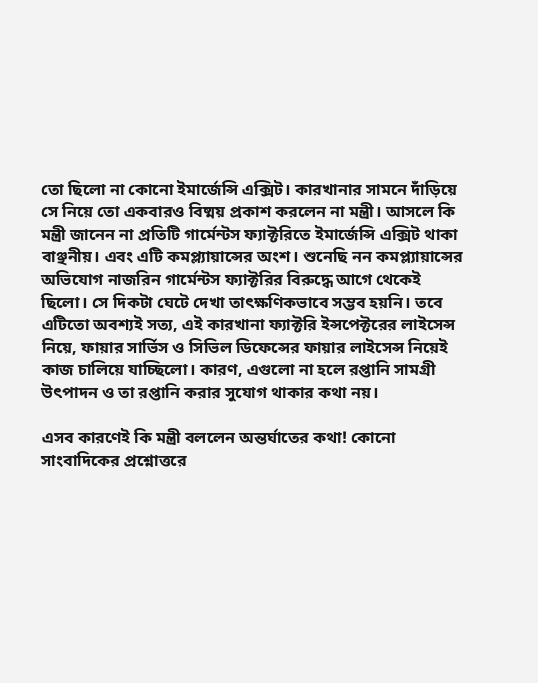তো ছিলো না কোনো ইমার্জেন্সি এক্সিট। কারখানার সামনে দাঁড়িয়ে সে নিয়ে তো একবারও বিষ্ময় প্রকাশ করলেন না মন্ত্রী। আসলে কি মন্ত্রী জানেন না প্রতিটি গার্মেন্টস ফ্যাক্টরিতে ইমার্জেন্সি এক্সিট থাকা বাঞ্ছনীয়। এবং এটি কমপ্ল্যায়ান্সের অংশ। শুনেছি নন কমপ্ল্যায়ান্সের অভিযোগ নাজরিন গার্মেন্টস ফ্যাক্টরির বিরুদ্ধে আগে থেকেই ছিলো। সে দিকটা ঘেটে দেখা তাৎক্ষণিকভাবে সম্ভব হয়নি। তবে এটিতো অবশ্যই সত্য, এই কারখানা ফ্যাক্টরি ইন্সপেক্টরের লাইসেন্স নিয়ে, ফায়ার সার্ভিস ও সিভিল ডিফেন্সের ফায়ার লাইসেন্স নিয়েই কাজ চালিয়ে যাচ্ছিলো। কারণ, এগুলো না হলে রপ্তানি সামগ্রী উৎপাদন ও তা রপ্তানি করার সুযোগ থাকার কথা নয়।

এসব কারণেই কি মন্ত্রী বললেন অন্তর্ঘাতের কথা! কোনো সাংবাদিকের প্রশ্নোত্তরে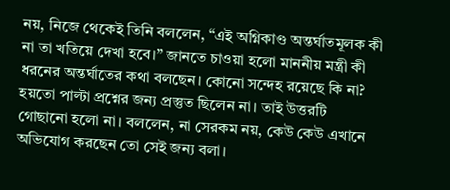নয়, নিজে থেকেই তিনি বললেন, “এই অগ্নিকাণ্ড অন্তর্ঘাতমূলক কী না তা খতিয়ে দেখা হবে।” জানতে চাওয়া হলো মাননীয় মন্ত্রী কী ধরনের অন্তর্ঘাতের কথা বলছেন। কোনো সন্দেহ রয়েছে কি না? হয়তো পাল্টা প্রশ্নের জন্য প্রস্তুত ছিলেন না। তাই উত্তরটি গোছানো হলো না। বললেন, না সেরকম নয়, কেউ কেউ এখানে অভিযোগ করছেন তো সেই জন্য বলা।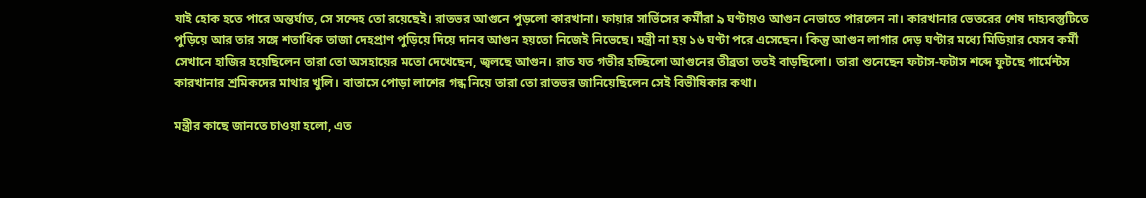যাই হোক হতে পারে অন্তর্ঘাত, সে সন্দেহ তো রয়েছেই। রাতভর আগুনে পুড়লো কারখানা। ফায়ার সার্ভিসের কর্মীরা ৯ ঘণ্টায়ও আগুন নেভাতে পারলেন না। কারখানার ভেতরের শেষ দাহ্যবস্তুটিতে পুড়িয়ে আর তার সঙ্গে শতাধিক তাজা দেহপ্রাণ পুড়িয়ে দিয়ে দানব আগুন হয়তো নিজেই নিভেছে। মন্ত্রী না হয় ১৬ ঘণ্টা পরে এসেছেন। কিন্তু আগুন লাগার দেড় ঘণ্টার মধ্যে মিডিয়ার যেসব কর্মী সেখানে হাজির হয়েছিলেন তারা তো অসহায়ের মতো দেখেছেন, জ্বলছে আগুন। রাত যত গভীর হচ্ছিলো আগুনের তীব্রতা ততই বাড়ছিলো। তারা শুনেছেন ফটাস-ফটাস শব্দে ফুটছে গার্মেন্টস কারখানার শ্রমিকদের মাথার খুলি। বাতাসে পোড়া লাশের গন্ধ নিয়ে তারা তো রাতভর জানিয়েছিলেন সেই বিভীষিকার কথা।

মন্ত্রীর কাছে জানতে চাওয়া হলো, এত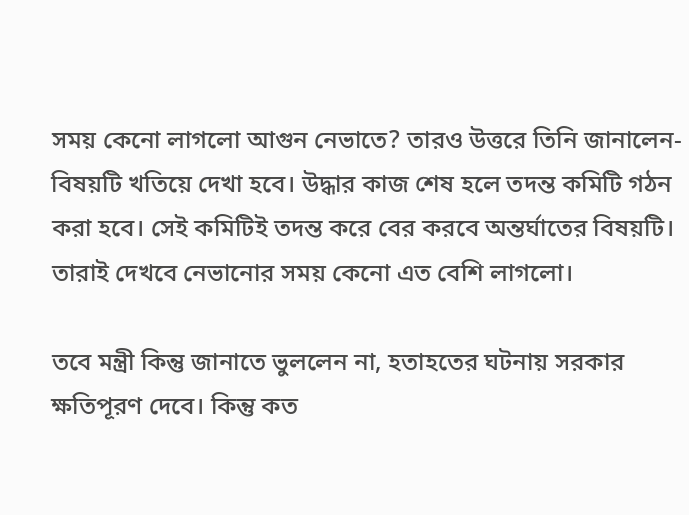সময় কেনো লাগলো আগুন নেভাতে? তারও উত্তরে তিনি জানালেন- বিষয়টি খতিয়ে দেখা হবে। উদ্ধার কাজ শেষ হলে তদন্ত কমিটি গঠন করা হবে। সেই কমিটিই তদন্ত করে বের করবে অন্তর্ঘাতের বিষয়টি। তারাই দেখবে নেভানোর সময় কেনো এত বেশি লাগলো।

তবে মন্ত্রী কিন্তু জানাতে ভুললেন না, হতাহতের ঘটনায় সরকার ক্ষতিপূরণ দেবে। কিন্তু কত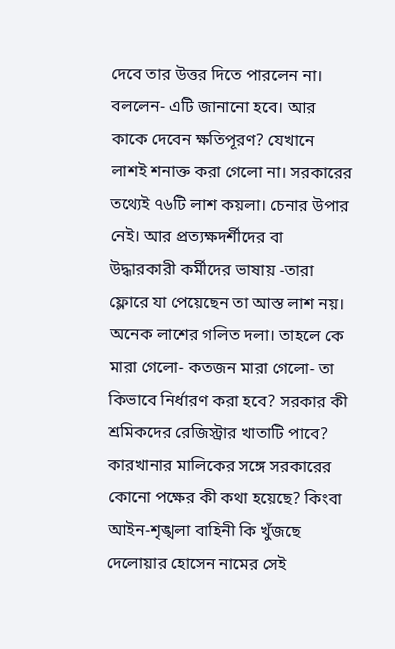দেবে তার উত্তর দিতে পারলেন না। বললেন- এটি জানানো হবে। আর কাকে দেবেন ক্ষতিপূরণ? যেখানে লাশই শনাক্ত করা গেলো না। সরকারের তথ্যেই ৭৬টি লাশ কয়লা। চেনার উপার নেই। আর প্রত্যক্ষদর্শীদের বা উদ্ধারকারী কর্মীদের ভাষায় -তারা ফ্লোরে যা পেয়েছেন তা আস্ত লাশ নয়। অনেক লাশের গলিত দলা। তাহলে কে মারা গেলো- কতজন মারা গেলো- তা কিভাবে নির্ধারণ করা হবে? সরকার কী শ্রমিকদের রেজিস্ট্রার খাতাটি পাবে? কারখানার মালিকের সঙ্গে সরকারের কোনো পক্ষের কী কথা হয়েছে? কিংবা আইন-শৃঙ্খলা বাহিনী কি খুঁজছে দেলোয়ার হোসেন নামের সেই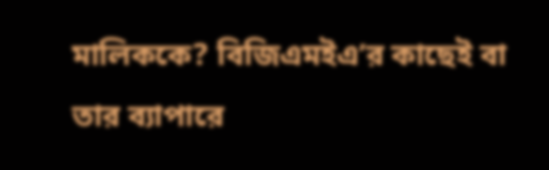মালিককে? বিজিএমইএ’র কাছেই বা তার ব্যাপারে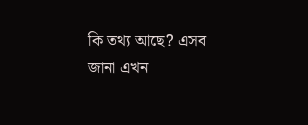কি তথ্য আছে? এসব জানা এখন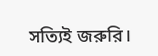সত্যিই জরুরি।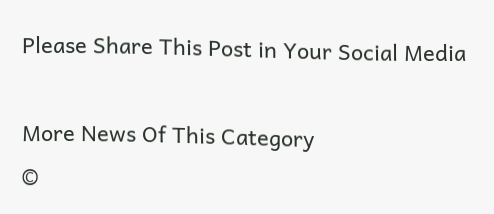Please Share This Post in Your Social Media

More News Of This Category
©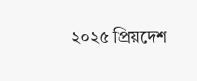২০২৫ প্রিয়দেশ